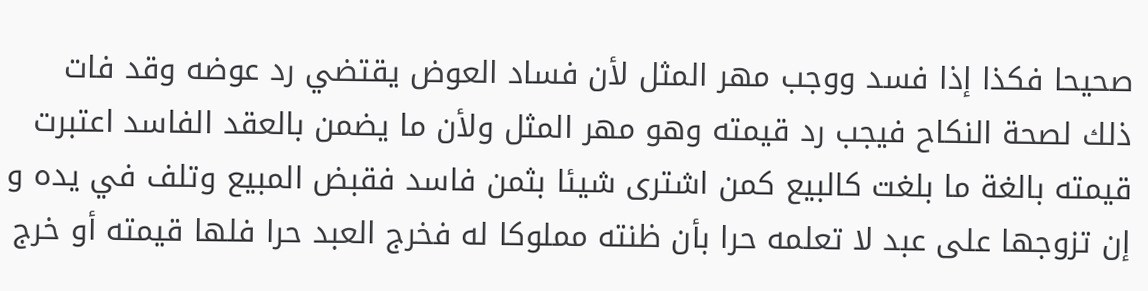صحيحا فكذا إذا فسد ووجب مهر المثل لأن فساد العوض يقتضي رد عوضه وقد فات ذلك لصحة النكاح فيجب رد قيمته وهو مهر المثل ولأن ما يضمن بالعقد الفاسد اعتبرت قيمته بالغة ما بلغت كالبيع كمن اشترى شيئا بثمن فاسد فقبض المبيع وتلف في يده و إن تزوجها على عبد لا تعلمه حرا بأن ظنته مملوكا له فخرج العبد حرا فلها قيمته أو خرج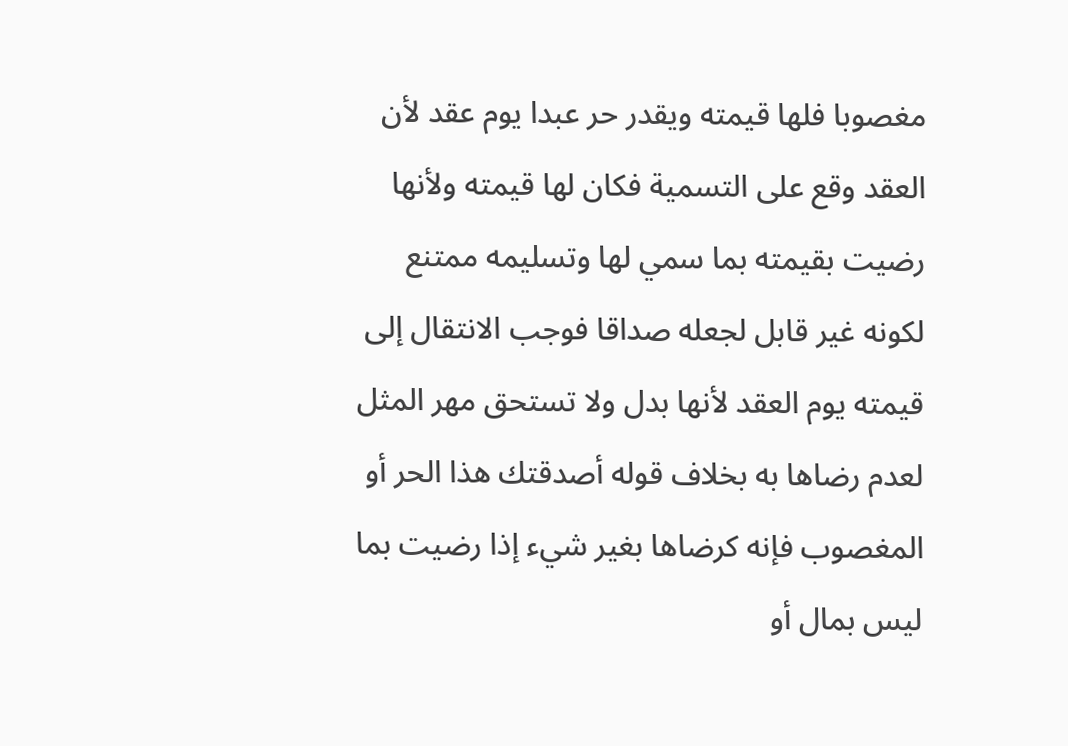مغصوبا فلها قيمته ويقدر حر عبدا يوم عقد لأن العقد وقع على التسمية فكان لها قيمته ولأنها رضيت بقيمته بما سمي لها وتسليمه ممتنع لكونه غير قابل لجعله صداقا فوجب الانتقال إلى قيمته يوم العقد لأنها بدل ولا تستحق مهر المثل لعدم رضاها به بخلاف قوله أصدقتك هذا الحر أو المغصوب فإنه كرضاها بغير شيء إذا رضيت بما ليس بمال أو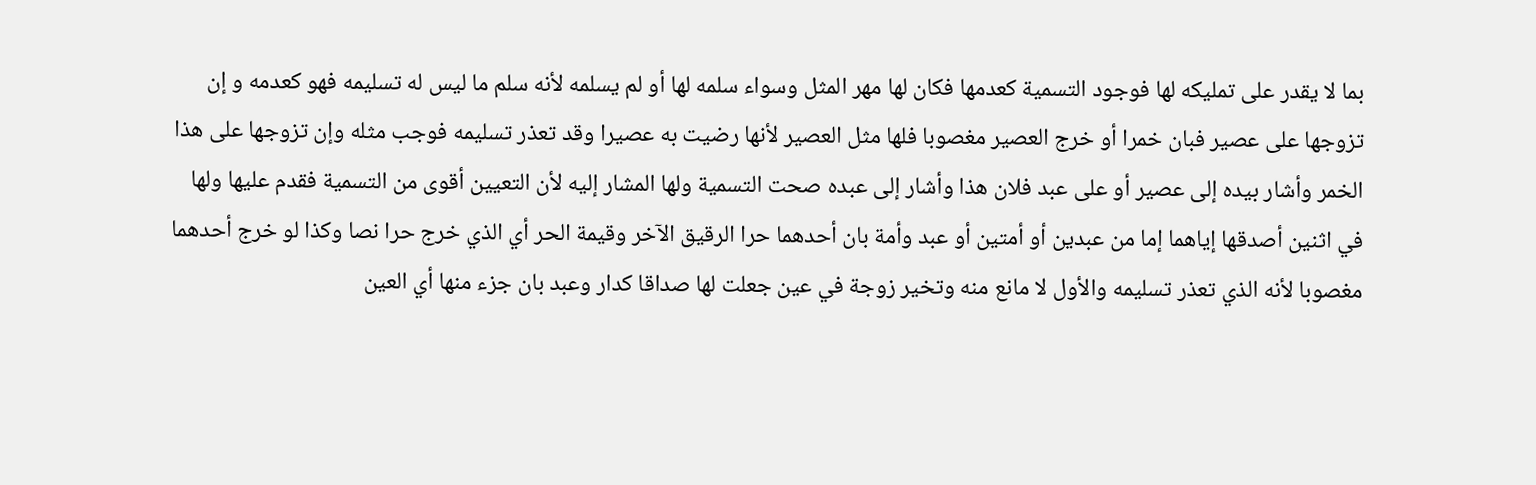بما لا يقدر على تمليكه لها فوجود التسمية كعدمها فكان لها مهر المثل وسواء سلمه لها أو لم يسلمه لأنه سلم ما ليس له تسليمه فهو كعدمه و إن تزوجها على عصير فبان خمرا أو خرج العصير مغصوبا فلها مثل العصير لأنها رضيت به عصيرا وقد تعذر تسليمه فوجب مثله وإن تزوجها على هذا الخمر وأشار بيده إلى عصير أو على عبد فلان هذا وأشار إلى عبده صحت التسمية ولها المشار إليه لأن التعيين أقوى من التسمية فقدم عليها ولها في اثنين أصدقها إياهما إما من عبدين أو أمتين أو عبد وأمة بان أحدهما حرا الرقيق الآخر وقيمة الحر أي الذي خرج حرا نصا وكذا لو خرج أحدهما مغصوبا لأنه الذي تعذر تسليمه والأول لا مانع منه وتخير زوجة في عين جعلت لها صداقا كدار وعبد بان جزء منها أي العين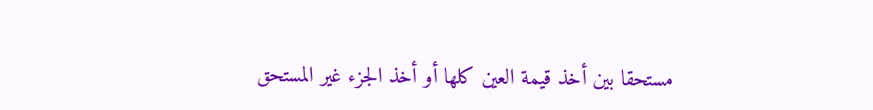مستحقا بين أخذ قيمة العين كلها أو أخذ الجزء غير المستحق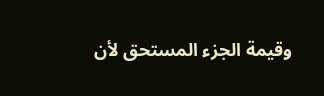وقيمة الجزء المستحق لأن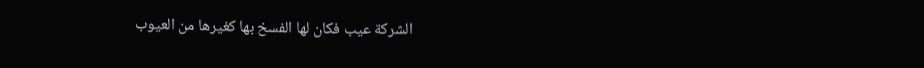الشركة عيب فكان لها الفسخ بها كغيرها من العيوب